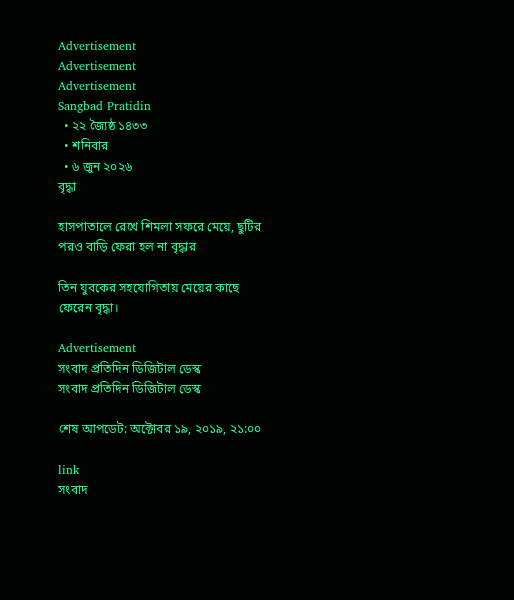Advertisement
Advertisement
Advertisement
Sangbad Pratidin
  • ২২ জ্যৈষ্ঠ ১৪৩৩
  • শনিবার
  • ৬ জুন ২০২৬
বৃদ্ধা

হাসপাতালে রেখে শিমলা সফরে মেয়ে, ছুটির পরও বাড়ি ফেরা হল না বৃদ্ধার

তিন যুবকের সহযোগিতায় মেয়ের কাছে ফেরেন বৃদ্ধা।

Advertisement
সংবাদ প্রতিদিন ডিজিটাল ডেস্ক
সংবাদ প্রতিদিন ডিজিটাল ডেস্ক

শেষ আপডেট: অক্টোবর ১৯, ২০১৯, ২১:০০

link
সংবাদ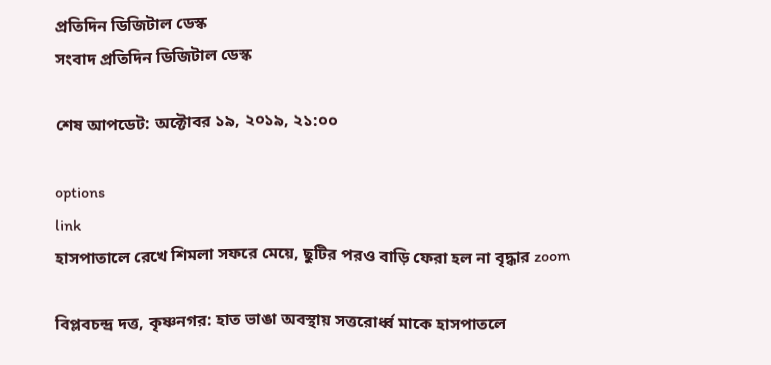প্রতিদিন ডিজিটাল ডেস্ক
সংবাদ প্রতিদিন ডিজিটাল ডেস্ক

শেষ আপডেট: অক্টোবর ১৯, ২০১৯, ২১:০০

options
link
হাসপাতালে রেখে শিমলা সফরে মেয়ে, ছুটির পরও বাড়ি ফেরা হল না বৃদ্ধার zoom

বিপ্লবচন্দ্র দত্ত, কৃষ্ণনগর: হাত ভাঙা অবস্থায় সত্তরোর্ধ্ব মাকে হাসপাতলে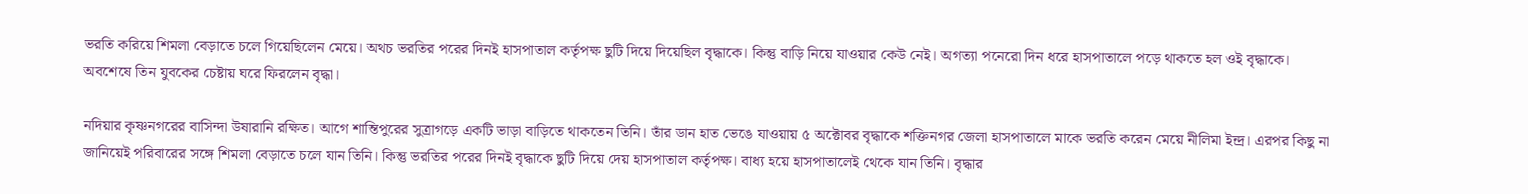ভরতি করিয়ে শিমলা বেড়াতে চলে গিয়েছিলেন মেয়ে। অথচ ভরতির পরের দিনই হাসপাতাল কর্তৃপক্ষ ছুটি দিয়ে দিয়েছিল বৃদ্ধাকে। কিন্তু বাড়ি নিয়ে যাওয়ার কেউ নেই। অগত্যা পনেরো দিন ধরে হাসপাতালে পড়ে থাকতে হল ওই বৃদ্ধাকে। অবশেষে তিন যুবকের চেষ্টায় ঘরে ফিরলেন বৃদ্ধা।

নদিয়ার কৃষ্ণনগরের বাসিন্দা উষারানি রক্ষিত। আগে শান্তিপুরের সুত্রাগড়ে একটি ভাড়া বাড়িতে থাকতেন তিনি। তাঁর ডান হাত ভেঙে যাওয়ায় ৫ অক্টোবর বৃদ্ধাকে শক্তিনগর জেলা হাসপাতালে মাকে ভরতি করেন মেয়ে নীলিমা ইন্দ্র। এরপর কিছু না জানিয়েই পরিবারের সঙ্গে শিমলা বেড়াতে চলে যান তিনি। কিন্তু ভরতির পরের দিনই বৃদ্ধাকে ছুটি দিয়ে দেয় হাসপাতাল কর্তৃপক্ষ। বাধ্য হয়ে হাসপাতালেই থেকে যান তিনি। বৃদ্ধার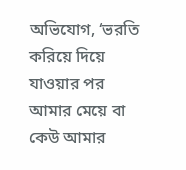অভিযোগ, ‘ভরতি করিয়ে দিয়ে যাওয়ার পর আমার মেয়ে বা কেউ আমার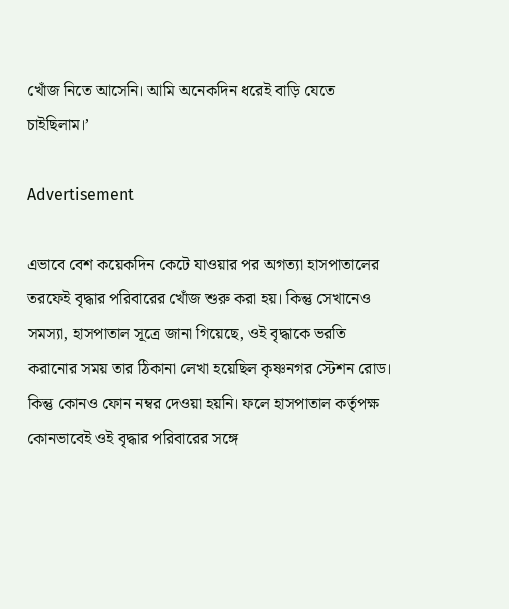খোঁজ নিতে আসেনি। আমি অনেকদিন ধরেই বাড়ি যেতে চাইছিলাম।’

Advertisement

এভাবে বেশ কয়েকদিন কেটে যাওয়ার পর অগত্যা হাসপাতালের তরফেই বৃদ্ধার পরিবারের খোঁজ শুরু করা হয়। কিন্তু সেখানেও সমস্যা, হাসপাতাল সূত্রে জানা গিয়েছে, ওই বৃদ্ধাকে ভরতি করানোর সময় তার ঠিকানা লেখা হয়েছিল কৃষ্ণনগর স্টেশন রোড। কিন্তু কোনও ফোন নম্বর দেওয়া হয়নি। ফলে হাসপাতাল কর্তৃপক্ষ কোনভাবেই ওই বৃদ্ধার পরিবারের সঙ্গে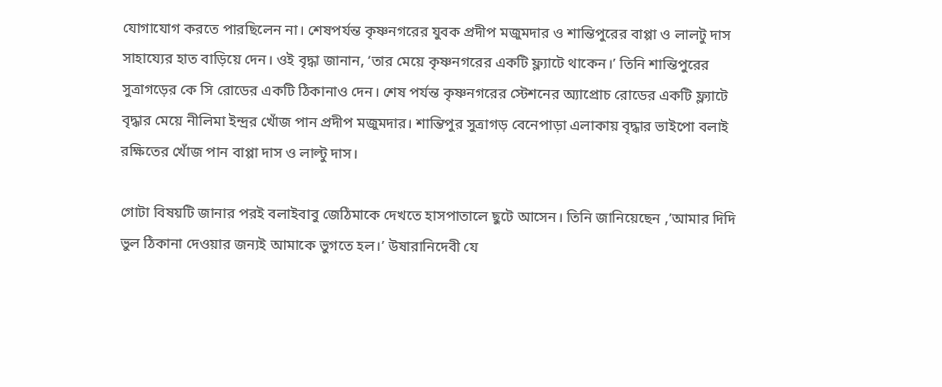যোগাযোগ করতে পারছিলেন না। শেষপর্যন্ত কৃষ্ণনগরের যুবক প্রদীপ মজুমদার ও শান্তিপুরের বাপ্পা ও লালটু দাস সাহায্যের হাত বাড়িয়ে দেন। ওই বৃদ্ধা জানান, ‘তার মেয়ে কৃষ্ণনগরের একটি ফ্ল্যাটে থাকেন।’ তিনি শান্তিপুরের সুত্রাগড়ের কে সি রোডের একটি ঠিকানাও দেন। শেষ পর্যন্ত কৃষ্ণনগরের স্টেশনের অ্যাপ্রোচ রোডের একটি ফ্ল্যাটে বৃদ্ধার মেয়ে নীলিমা ইন্দ্রর খোঁজ পান প্রদীপ মজুমদার। শান্তিপুর সুত্রাগড় বেনেপাড়া এলাকায় বৃদ্ধার ভাইপো বলাই রক্ষিতের খোঁজ পান বাপ্পা দাস ও লাল্টু দাস।

গোটা বিষয়টি জানার পরই বলাইবাবু জেঠিমাকে দেখতে হাসপাতালে ছুটে আসেন। তিনি জানিয়েছেন ,’আমার দিদি ভুল ঠিকানা দেওয়ার জন্যই আমাকে ভুগতে হল।’ উষারানিদেবী যে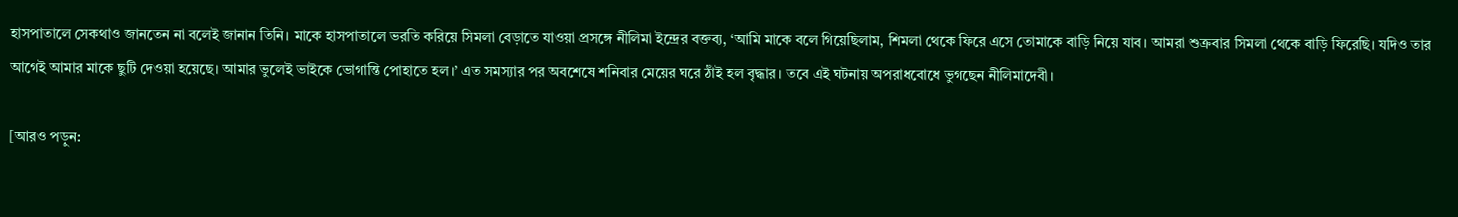হাসপাতালে সেকথাও জানতেন না বলেই জানান তিনি। মাকে হাসপাতালে ভরতি করিয়ে সিমলা বেড়াতে যাওয়া প্রসঙ্গে নীলিমা ইন্দ্রের বক্তব্য, ‘আমি মাকে বলে গিয়েছিলাম, শিমলা থেকে ফিরে এসে তোমাকে বাড়ি নিয়ে যাব। আমরা শুক্রবার সিমলা থেকে বাড়ি ফিরেছি। যদিও তার আগেই আমার মাকে ছুটি দেওয়া হয়েছে। আমার ভুলেই ভাইকে ভোগান্তি পোহাতে হল।’ এত সমস্যার পর অবশেষে শনিবার মেয়ের ঘরে ঠাঁই হল বৃদ্ধার। তবে এই ঘটনায় অপরাধবোধে ভুগছেন নীলিমাদেবী।

[আরও পড়ুন: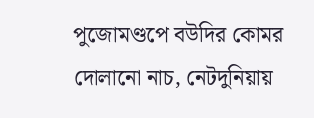পুজোমণ্ডপে বউদির কোমর দোলানো নাচ, নেটদুনিয়ায়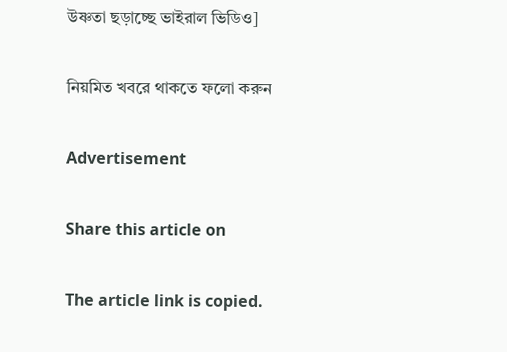উষ্ণতা ছড়াচ্ছে ভাইরাল ভিডিও]

নিয়মিত খবরে থাকতে ফলো করুন

Advertisement

Share this article on

The article link is copied.